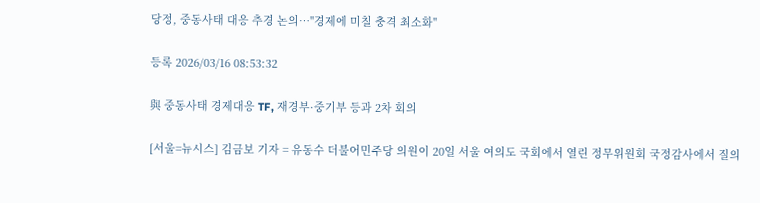당정, 중동사태 대응 추경 논의…"경제에 미칠 충격 최소화"

등록 2026/03/16 08:53:32

與 중동사태 경제대응 TF, 재경부·중기부 등과 2차 회의

[서울=뉴시스] 김금보 기자 = 유동수 더불어민주당 의원이 20일 서울 여의도 국회에서 열린 정무위원회 국정감사에서 질의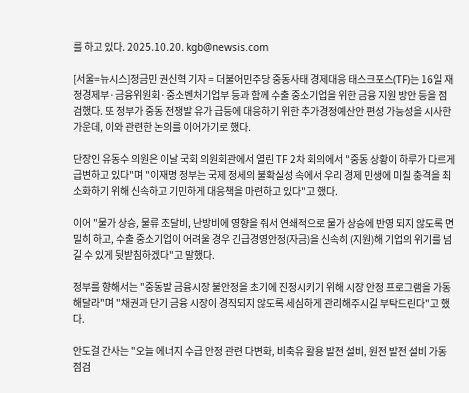를 하고 있다. 2025.10.20. kgb@newsis.com

[서울=뉴시스]정금민 권신혁 기자 = 더불어민주당 중동사태 경제대응 태스크포스(TF)는 16일 재정경제부·금융위원회·중소벤처기업부 등과 함께 수출 중소기업을 위한 금융 지원 방안 등을 점검했다. 또 정부가 중동 전쟁발 유가 급등에 대응하기 위한 추가경정예산안 편성 가능성을 시사한 가운데, 이와 관련한 논의를 이어가기로 했다.

단장인 유동수 의원은 이날 국회 의원회관에서 열린 TF 2차 회의에서 "중동 상황이 하루가 다르게 급변하고 있다"며 "이재명 정부는 국제 정세의 불확실성 속에서 우리 경제 민생에 미칠 충격을 최소화하기 위해 신속하고 기민하게 대응책을 마련하고 있다"고 했다.

이어 "물가 상승, 물류 조달비, 난방비에 영향을 줘서 연쇄적으로 물가 상승에 반영 되지 않도록 면밀히 하고, 수출 중소기업이 어려울 경우 긴급경영안정(자금)을 신속히 (지원)해 기업의 위기를 넘길 수 있게 뒷받침하겠다"고 말했다.

정부를 향해서는 "중동발 금융시장 불안정을 초기에 진정시키기 위해 시장 안정 프로그램을 가동해달라"며 "채권과 단기 금융 시장이 경직되지 않도록 세심하게 관리해주시길 부탁드린다"고 했다.

안도걸 간사는 "오늘 에너지 수급 안정 관련 다변화, 비축유 활용 발전 설비, 원전 발전 설비 가동 점검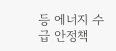등 에너지 수급 안정책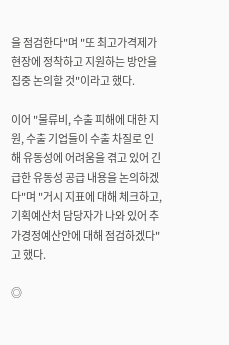을 점검한다"며 "또 최고가격제가 현장에 정착하고 지원하는 방안을 집중 논의할 것"이라고 했다.

이어 "물류비, 수출 피해에 대한 지원, 수출 기업들이 수출 차질로 인해 유동성에 어려움을 겪고 있어 긴급한 유동성 공급 내용을 논의하겠다"며 "거시 지표에 대해 체크하고, 기획예산처 담당자가 나와 있어 추가경정예산안에 대해 점검하겠다"고 했다.

◎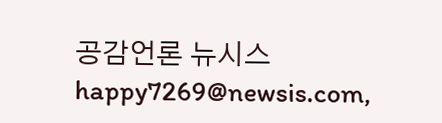공감언론 뉴시스 happy7269@newsis.com,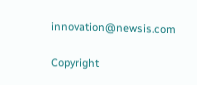innovation@newsis.com

Copyright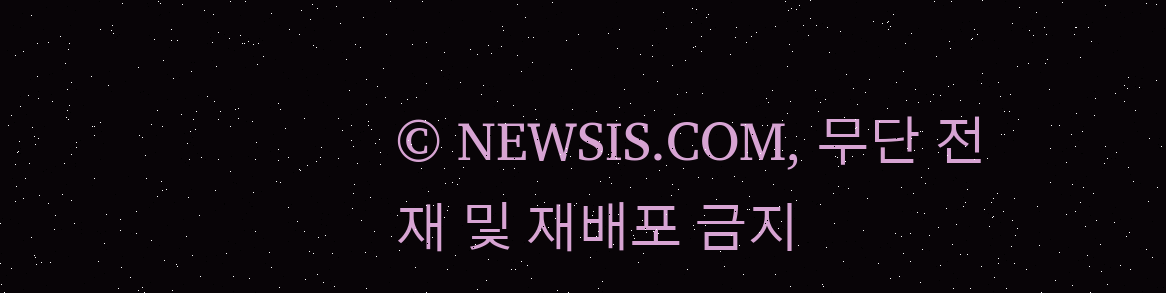© NEWSIS.COM, 무단 전재 및 재배포 금지